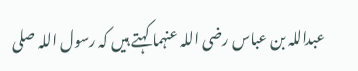عبداللہ بن عباس رضی اللہ عنہما کہتے ہیں کہ رسول اللہ صلی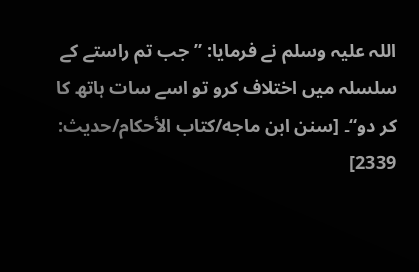اللہ علیہ وسلم نے فرمایا: ”جب تم راستے کے سلسلہ میں اختلاف کرو تو اسے سات ہاتھ کا کر دو“۔ [سنن ابن ماجه/كتاب الأحكام/حدیث: 2339]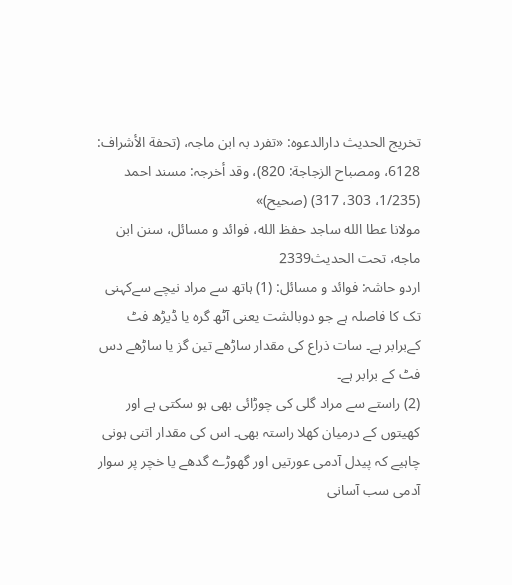تخریج الحدیث دارالدعوہ: «تفرد بہ ابن ماجہ، (تحفة الأشراف: 6128، ومصباح الزجاجة: 820)، وقد أخرجہ: مسند احمد (1/235، 303، 317) (صحیح)»
مولانا عطا الله ساجد حفظ الله، فوائد و مسائل، سنن ابن ماجه، تحت الحديث2339
اردو حاشہ: فوائد و مسائل: (1) ہاتھ سے مراد نیچے سےکہنی تک کا فاصلہ ہے جو دوبالشت یعنی آٹھ گرہ یا ڈیڑھ فٹ کےبرابر ہے۔ سات ذراع کی مقدار ساڑھے تین گز یا ساڑھے دس فٹ کے برابر ہے۔
(2) راستے سے مراد گلی کی چوڑائی بھی ہو سکتی ہے اور کھیتوں کے درمیان کھلا راستہ بھی۔ اس کی مقدار اتنی ہونی چاہیے کہ پیدل آدمی عورتیں اور گھوڑے گدھے یا خچر پر سوار آدمی سب آسانی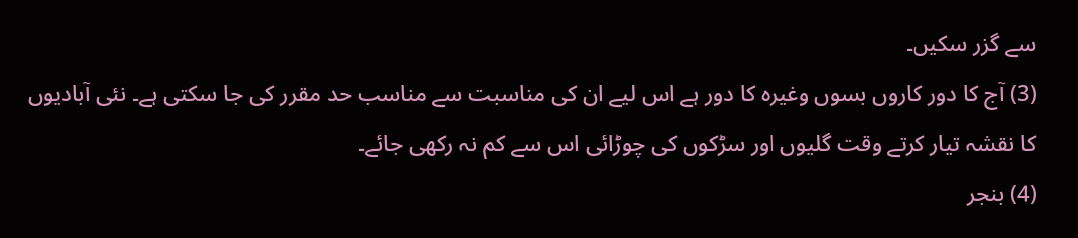سے گزر سکیں۔
(3) آج کا دور کاروں بسوں وغیرہ کا دور ہے اس لیے ان کی مناسبت سے مناسب حد مقرر کی جا سکتی ہے۔ نئی آبادیوں کا نقشہ تیار کرتے وقت گلیوں اور سڑکوں کی چوڑائی اس سے کم نہ رکھی جائے۔
(4) بنجر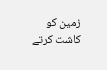زمین کو کاشت کرتے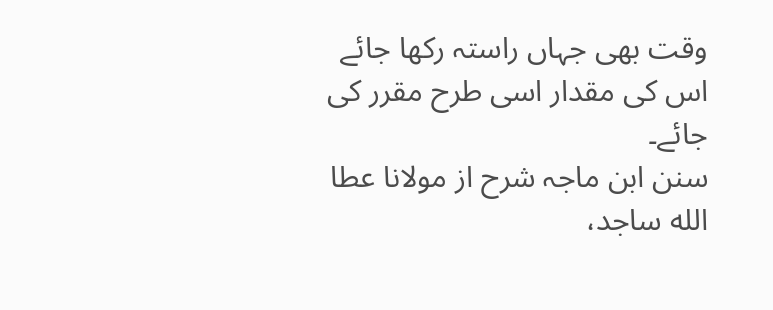وقت بھی جہاں راستہ رکھا جائے اس کی مقدار اسی طرح مقرر کی جائے۔
سنن ابن ماجہ شرح از مولانا عطا الله ساجد،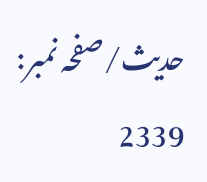حدیث/صفحہ نمبر: 2339